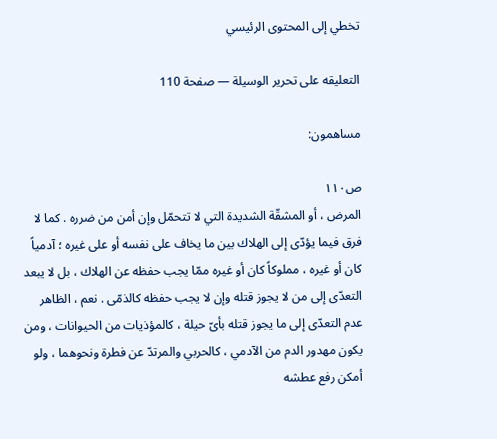تخطي إلى المحتوى الرئيسي

التعليقه على تحرير الوسيلة — صفحة 110

مساهمون:

ص١١٠
المرض ، أو المشقّة الشديدة التي لا تتحمّل وإن أمن من ضرره . كما لا فرق فيما يؤدّى إلى الهلاك بين ما يخاف على نفسه أو على غيره ؛ آدمياً كان أو غيره ، مملوكاً كان أو غيره ممّا يجب حفظه عن الهلاك ، بل لا يبعد التعدّى إلى من لا يجوز قتله وإن لا يجب حفظه كالذمّى . نعم ، الظاهر عدم التعدّى إلى ما يجوز قتله بأىّ حيلة ، كالمؤذيات من الحيوانات ، ومن يكون مهدور الدم من الآدمي ، كالحربي والمرتدّ عن فطرة ونحوهما ، ولو أمكن رفع عطشه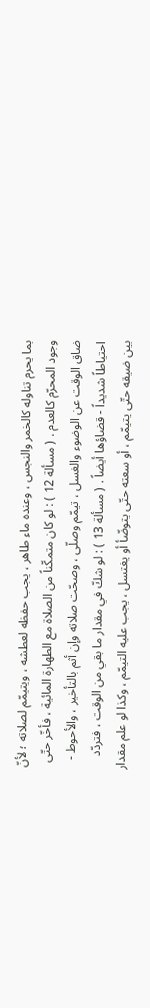بما يحرم تناوله كالخمر والنجس ، وعنده ماء طاهر ، يجب حفظه لعطشه ، ويتيمّم لصلاته ؛ لأنّ وجود المحرّم كالعدم . ( مسألة 12 ) : لو كان متمكّناً من الصلاة مع الطهارة المائية ، فأخّر حتّى ضاق الوقت عن الوضوء والغسل ، تيمّم وصلّى ، وصحّت صلاته وإن أثم بالتأخير ، والأحوط - احتياطاً شديداً - قضاؤها أيضاً . ( مسألة 13 ) : لو شكّ في مقدار ما بقي من الوقت ، فتردّد بين ضيقه حتّى يتيمّم ، أو سعته حتّى يتوضّأ أو يغتسل ، يجب عليه التيمّم ، وكذا لو علم مقدار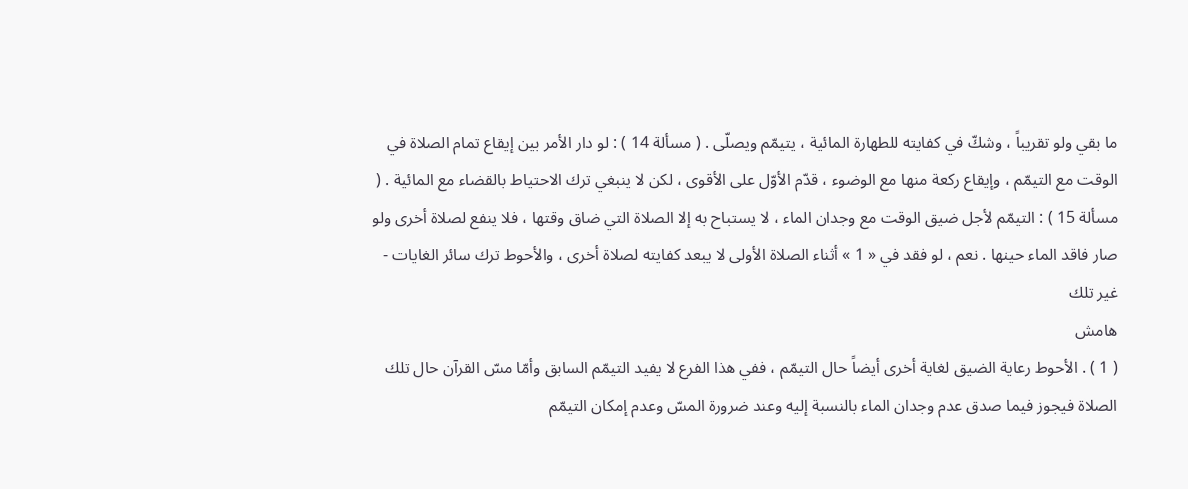ما بقي ولو تقريباً ، وشكّ في كفايته للطهارة المائية ، يتيمّم ويصلّى . ( مسألة 14 ) : لو دار الأمر بين إيقاع تمام الصلاة في الوقت مع التيمّم ، وإيقاع ركعة منها مع الوضوء ، قدّم الأوّل على الأقوى ، لكن لا ينبغي ترك الاحتياط بالقضاء مع المائية . ( مسألة 15 ) : التيمّم لأجل ضيق الوقت مع وجدان الماء ، لا يستباح به إلا الصلاة التي ضاق وقتها ، فلا ينفع لصلاة أخرى ولو صار فاقد الماء حينها . نعم ، لو فقد في « 1 » أثناء الصلاة الأولى لا يبعد كفايته لصلاة أخرى ، والأحوط ترك سائر الغايات - غير تلك
هامش
( 1 ) . الأحوط رعاية الضيق لغاية أخرى أيضاً حال التيمّم ، ففي هذا الفرع لا يفيد التيمّم السابق وأمّا مسّ القرآن حال تلك الصلاة فيجوز فيما صدق عدم وجدان الماء بالنسبة إليه وعند ضرورة المسّ وعدم إمكان التيمّم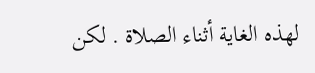لهذه الغاية أثناء الصلاة . لكن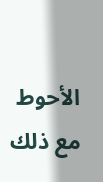الأحوط مع ذلك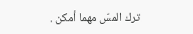ترك المسّ مهما أمكن .